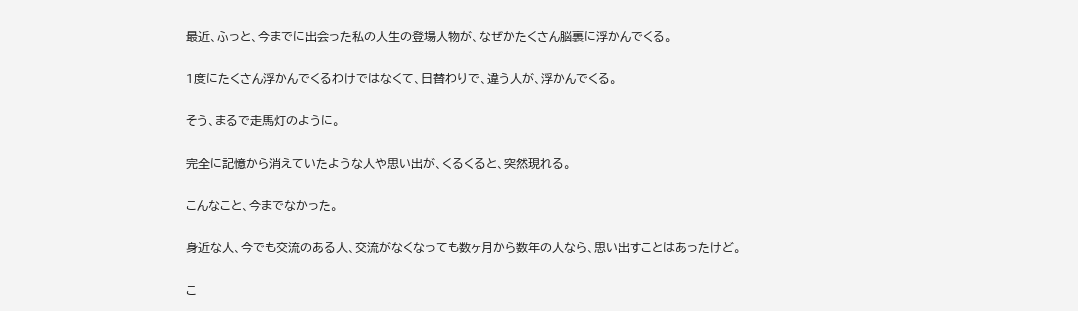最近、ふっと、今までに出会った私の人生の登場人物が、なぜかたくさん脳裏に浮かんでくる。

1度にたくさん浮かんでくるわけではなくて、日替わりで、違う人が、浮かんでくる。

そう、まるで走馬灯のように。

完全に記憶から消えていたような人や思い出が、くるくると、突然現れる。

こんなこと、今までなかった。

身近な人、今でも交流のある人、交流がなくなっても数ヶ月から数年の人なら、思い出すことはあったけど。

こ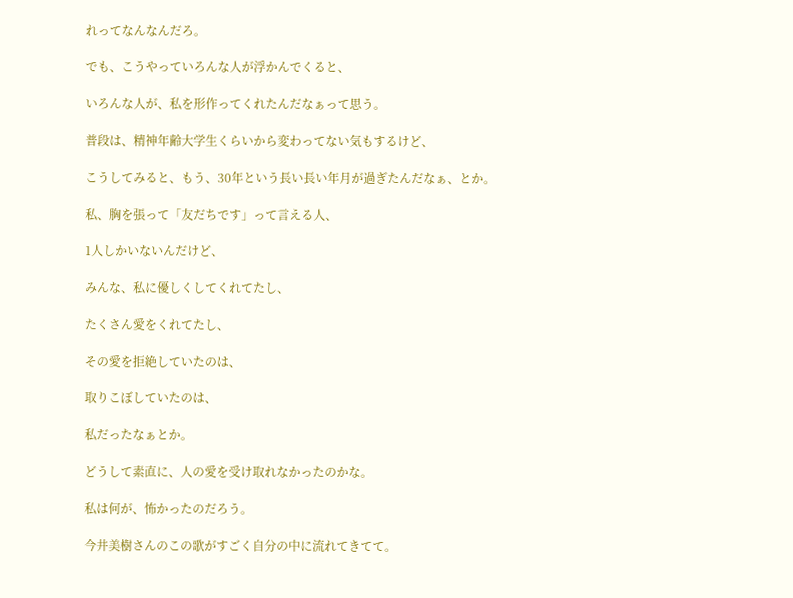れってなんなんだろ。

でも、こうやっていろんな人が浮かんでくると、

いろんな人が、私を形作ってくれたんだなぁって思う。

普段は、精神年齢大学生くらいから変わってない気もするけど、

こうしてみると、もう、30年という長い長い年月が過ぎたんだなぁ、とか。

私、胸を張って「友だちです」って言える人、

1人しかいないんだけど、

みんな、私に優しくしてくれてたし、

たくさん愛をくれてたし、

その愛を拒絶していたのは、

取りこぼしていたのは、

私だったなぁとか。

どうして素直に、人の愛を受け取れなかったのかな。

私は何が、怖かったのだろう。

今井美樹さんのこの歌がすごく自分の中に流れてきてて。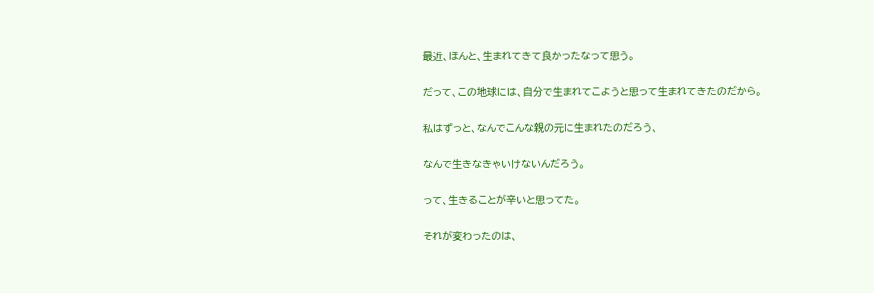最近、ほんと、生まれてきて良かったなって思う。

だって、この地球には、自分で生まれてこようと思って生まれてきたのだから。

私はずっと、なんでこんな親の元に生まれたのだろう、

なんで生きなきゃいけないんだろう。

って、生きることが辛いと思ってた。

それが変わったのは、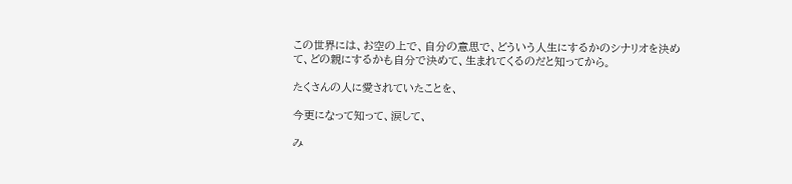この世界には、お空の上で、自分の意思で、どういう人生にするかのシナリオを決めて、どの親にするかも自分で決めて、生まれてくるのだと知ってから。

たくさんの人に愛されていたことを、

今更になって知って、涙して、

み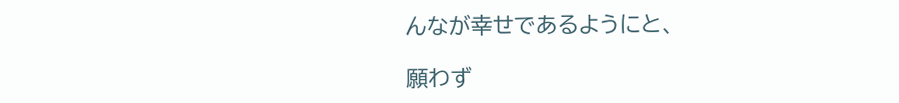んなが幸せであるようにと、

願わず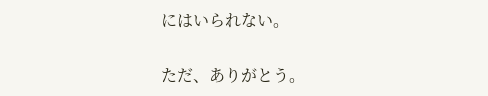にはいられない。

ただ、ありがとう。